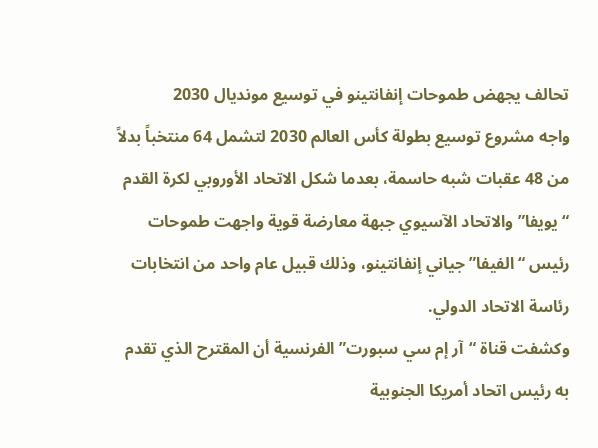تحالف يجهض طموحات إنفانتينو في توسيع مونديال 2030
واجه مشروع توسيع بطولة كأس العالم 2030 لتشمل 64 منتخباً بدلاً من 48 عقبات شبه حاسمة، بعدما شكل الاتحاد الأوروبي لكرة القدم “يويفا” والاتحاد الآسيوي جبهة معارضة قوية واجهت طموحات رئيس “الفيفا” جياني إنفانتينو، وذلك قبيل عام واحد من انتخابات رئاسة الاتحاد الدولي.
وكشفت قناة “آر إم سي سبورت” الفرنسية أن المقترح الذي تقدم به رئيس اتحاد أمريكا الجنوبية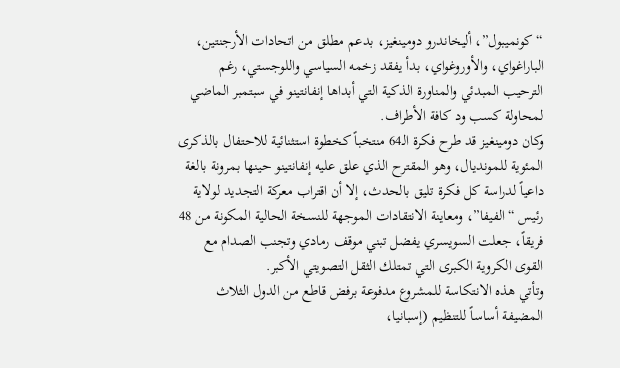“كونميبول”، أليخاندرو دومينغيز، بدعم مطلق من اتحادات الأرجنتين، الباراغواي، والأوروغواي، بدأ يفقد زخمه السياسي واللوجستي، رغم الترحيب المبدئي والمناورة الذكية التي أبداها إنفانتينو في سبتمبر الماضي لمحاولة كسب ود كافة الأطراف.
وكان دومينغيز قد طرح فكرة الـ64 منتخباً كخطوة استثنائية للاحتفال بالذكرى المئوية للمونديال، وهو المقترح الذي علق عليه إنفانتينو حينها بمرونة بالغة داعياً لدراسة كل فكرة تليق بالحدث، إلا أن اقتراب معركة التجديد لولاية رئيس “الفيفا”، ومعاينة الانتقادات الموجهة للنسخة الحالية المكونة من 48 فريقاً، جعلت السويسري يفضل تبني موقف رمادي وتجنب الصدام مع القوى الكروية الكبرى التي تمتلك الثقل التصويتي الأكبر.
وتأتي هذه الانتكاسة للمشروع مدفوعة برفض قاطع من الدول الثلاث المضيفة أساساً للتنظيم (إسبانيا،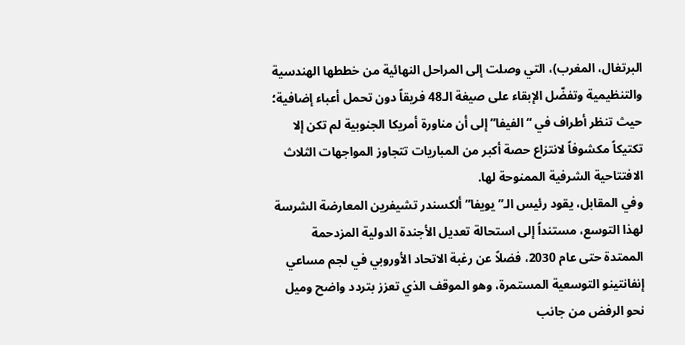البرتغال، المغرب)، التي وصلت إلى المراحل النهائية من خططها الهندسية والتنظيمية وتفضّل الإبقاء على صيغة الـ48 فريقاً دون تحمل أعباء إضافية؛ حيث تنظر أطراف في “الفيفا” إلى أن مناورة أمريكا الجنوبية لم تكن إلا تكتيكاً مكشوفاً لانتزاع حصة أكبر من المباريات تتجاوز المواجهات الثلاث الافتتاحية الشرفية الممنوحة لها.
وفي المقابل، يقود رئيس الـ”يويفا” ألكسندر تشيفرين المعارضة الشرسة لهذا التوسع، مستنداً إلى استحالة تعديل الأجندة الدولية المزدحمة الممتدة حتى عام 2030، فضلاً عن رغبة الاتحاد الأوروبي في لجم مساعي إنفانتينو التوسعية المستمرة، وهو الموقف الذي تعزز بتردد واضح وميل نحو الرفض من جانب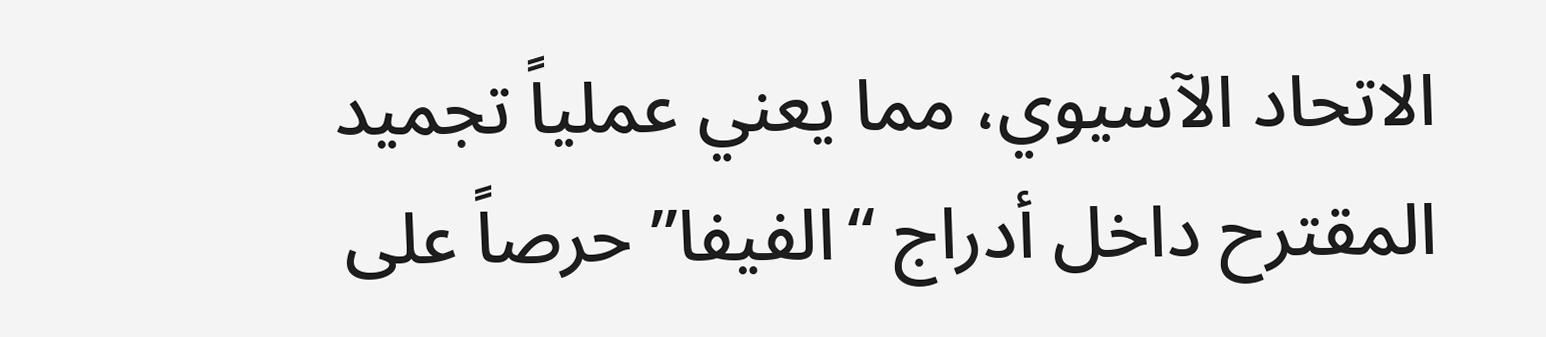الاتحاد الآسيوي، مما يعني عملياً تجميد المقترح داخل أدراج “الفيفا” حرصاً على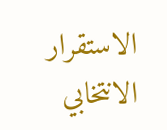الاستقرار الانتخابي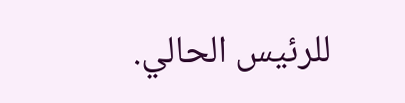للرئيس الحالي.